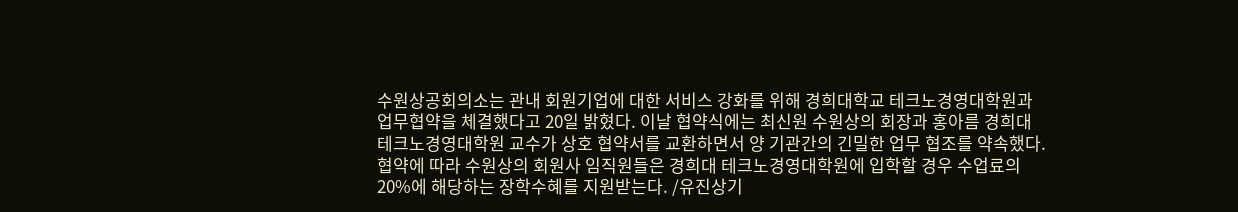수원상공회의소는 관내 회원기업에 대한 서비스 강화를 위해 경희대학교 테크노경영대학원과 업무협약을 체결했다고 20일 밝혔다. 이날 협약식에는 최신원 수원상의 회장과 홍아름 경희대 테크노경영대학원 교수가 상호 협약서를 교환하면서 양 기관간의 긴밀한 업무 협조를 약속했다. 협약에 따라 수원상의 회원사 임직원들은 경희대 테크노경영대학원에 입학할 경우 수업료의 20%에 해당하는 장학수혜를 지원받는다. /유진상기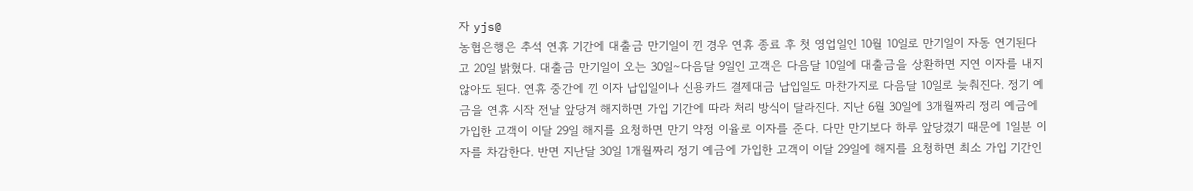자 yjs@
농협은행은 추석 연휴 기간에 대출금 만기일이 낀 경우 연휴 종료 후 첫 영업일인 10월 10일로 만기일이 자동 연기된다고 20일 밝혔다. 대출금 만기일이 오는 30일∼다음달 9일인 고객은 다음달 10일에 대출금을 상환하면 지연 이자를 내지 않아도 된다. 연휴 중간에 낀 이자 납입일이나 신용카드 결제대금 납입일도 마찬가지로 다음달 10일로 늦춰진다. 정기 예금을 연휴 시작 전날 앞당겨 해지하면 가입 기간에 따라 처리 방식이 달라진다. 지난 6월 30일에 3개월짜리 정리 예금에 가입한 고객이 이달 29일 해지를 요청하면 만기 약정 이율로 이자를 준다. 다만 만기보다 하루 앞당겼기 때문에 1일분 이자를 차감한다. 반면 지난달 30일 1개월짜리 정기 예금에 가입한 고객이 이달 29일에 해지를 요청하면 최소 가입 기간인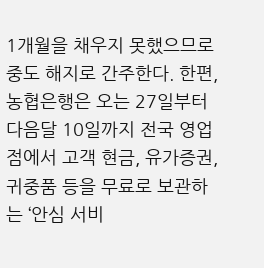1개월을 채우지 못했으므로 중도 해지로 간주한다. 한편, 농협은행은 오는 27일부터 다음달 10일까지 전국 영업점에서 고객 현금, 유가증권, 귀중품 등을 무료로 보관하는 ‘안심 서비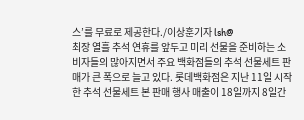스’를 무료로 제공한다./이상훈기자 lsh@
최장 열흘 추석 연휴를 앞두고 미리 선물을 준비하는 소비자들의 많아지면서 주요 백화점들의 추석 선물세트 판매가 큰 폭으로 늘고 있다. 롯데백화점은 지난 11일 시작한 추석 선물세트 본 판매 행사 매출이 18일까지 8일간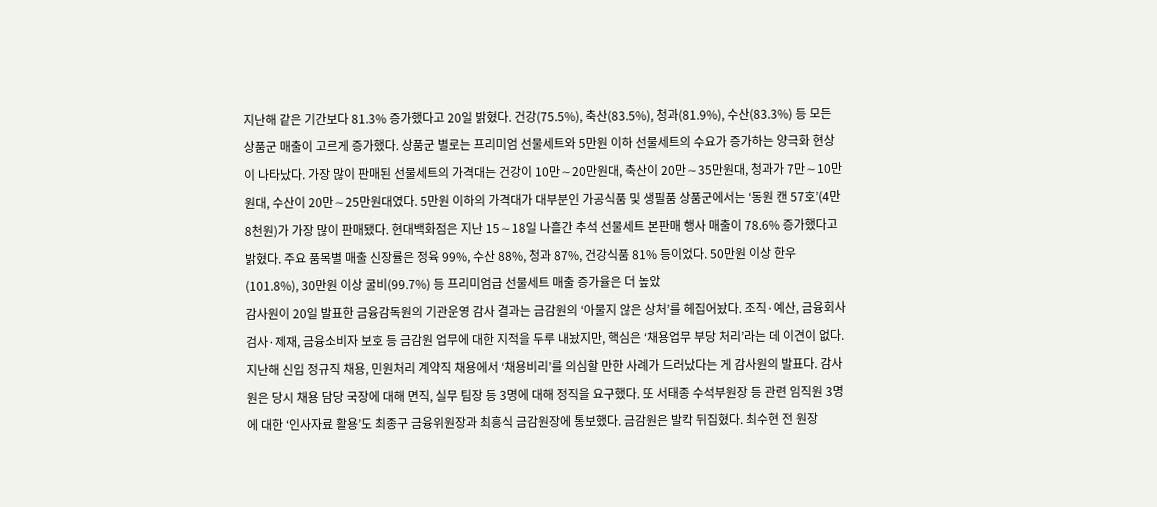지난해 같은 기간보다 81.3% 증가했다고 20일 밝혔다. 건강(75.5%), 축산(83.5%), 청과(81.9%), 수산(83.3%) 등 모든 상품군 매출이 고르게 증가했다. 상품군 별로는 프리미엄 선물세트와 5만원 이하 선물세트의 수요가 증가하는 양극화 현상이 나타났다. 가장 많이 판매된 선물세트의 가격대는 건강이 10만∼20만원대, 축산이 20만∼35만원대, 청과가 7만∼10만원대, 수산이 20만∼25만원대였다. 5만원 이하의 가격대가 대부분인 가공식품 및 생필품 상품군에서는 ‘동원 캔 57호’(4만8천원)가 가장 많이 판매됐다. 현대백화점은 지난 15∼18일 나흘간 추석 선물세트 본판매 행사 매출이 78.6% 증가했다고 밝혔다. 주요 품목별 매출 신장률은 정육 99%, 수산 88%, 청과 87%, 건강식품 81% 등이었다. 50만원 이상 한우(101.8%), 30만원 이상 굴비(99.7%) 등 프리미엄급 선물세트 매출 증가율은 더 높았
감사원이 20일 발표한 금융감독원의 기관운영 감사 결과는 금감원의 ‘아물지 않은 상처’를 헤집어놨다. 조직·예산, 금융회사 검사·제재, 금융소비자 보호 등 금감원 업무에 대한 지적을 두루 내놨지만, 핵심은 ‘채용업무 부당 처리’라는 데 이견이 없다. 지난해 신입 정규직 채용, 민원처리 계약직 채용에서 ‘채용비리’를 의심할 만한 사례가 드러났다는 게 감사원의 발표다. 감사원은 당시 채용 담당 국장에 대해 면직, 실무 팀장 등 3명에 대해 정직을 요구했다. 또 서태종 수석부원장 등 관련 임직원 3명에 대한 ‘인사자료 활용’도 최종구 금융위원장과 최흥식 금감원장에 통보했다. 금감원은 발칵 뒤집혔다. 최수현 전 원장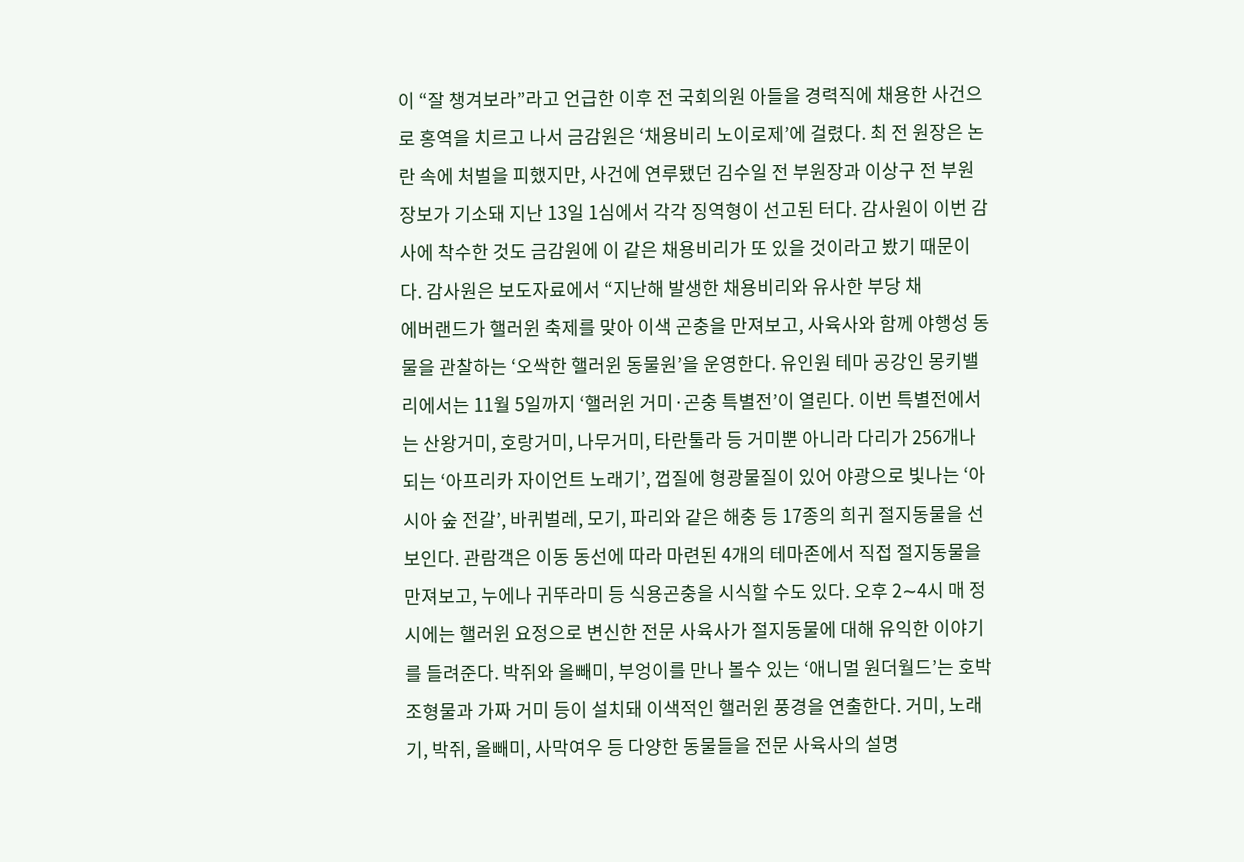이 “잘 챙겨보라”라고 언급한 이후 전 국회의원 아들을 경력직에 채용한 사건으로 홍역을 치르고 나서 금감원은 ‘채용비리 노이로제’에 걸렸다. 최 전 원장은 논란 속에 처벌을 피했지만, 사건에 연루됐던 김수일 전 부원장과 이상구 전 부원장보가 기소돼 지난 13일 1심에서 각각 징역형이 선고된 터다. 감사원이 이번 감사에 착수한 것도 금감원에 이 같은 채용비리가 또 있을 것이라고 봤기 때문이다. 감사원은 보도자료에서 “지난해 발생한 채용비리와 유사한 부당 채
에버랜드가 핼러윈 축제를 맞아 이색 곤충을 만져보고, 사육사와 함께 야행성 동물을 관찰하는 ‘오싹한 핼러윈 동물원’을 운영한다. 유인원 테마 공강인 몽키밸리에서는 11월 5일까지 ‘핼러윈 거미·곤충 특별전’이 열린다. 이번 특별전에서는 산왕거미, 호랑거미, 나무거미, 타란툴라 등 거미뿐 아니라 다리가 256개나 되는 ‘아프리카 자이언트 노래기’, 껍질에 형광물질이 있어 야광으로 빛나는 ‘아시아 숲 전갈’, 바퀴벌레, 모기, 파리와 같은 해충 등 17종의 희귀 절지동물을 선보인다. 관람객은 이동 동선에 따라 마련된 4개의 테마존에서 직접 절지동물을 만져보고, 누에나 귀뚜라미 등 식용곤충을 시식할 수도 있다. 오후 2∼4시 매 정시에는 핼러윈 요정으로 변신한 전문 사육사가 절지동물에 대해 유익한 이야기를 들려준다. 박쥐와 올빼미, 부엉이를 만나 볼수 있는 ‘애니멀 원더월드’는 호박 조형물과 가짜 거미 등이 설치돼 이색적인 핼러윈 풍경을 연출한다. 거미, 노래기, 박쥐, 올빼미, 사막여우 등 다양한 동물들을 전문 사육사의 설명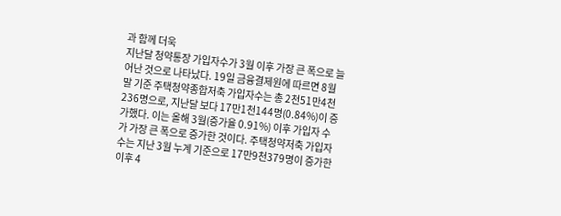과 함께 더욱
지난달 청약통장 가입자수가 3월 이후 가장 큰 폭으로 늘어난 것으로 나타났다. 19일 금융결제원에 따르면 8월 말 기준 주택청약종합저축 가입자수는 총 2천51만4천236명으로, 지난달 보다 17만1천144명(0.84%)이 증가했다. 이는 올해 3월(증가율 0.91%) 이후 가입자 수가 가장 큰 폭으로 증가한 것이다. 주택청약저축 가입자 수는 지난 3월 누계 기준으로 17만9천379명이 증가한 이후 4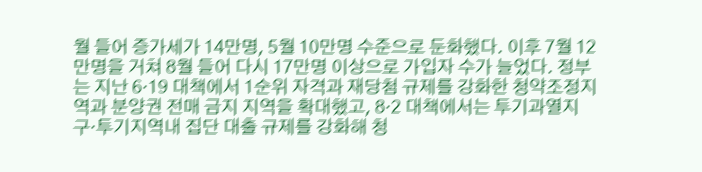월 들어 증가세가 14만명, 5월 10만명 수준으로 둔화했다. 이후 7월 12만명을 거쳐 8월 들어 다시 17만명 이상으로 가입자 수가 늘었다. 정부는 지난 6·19 대책에서 1순위 자격과 재당첨 규제를 강화한 청약조정지역과 분양권 전매 금지 지역을 확대했고, 8·2 대책에서는 투기과열지구·투기지역내 집단 대출 규제를 강화해 청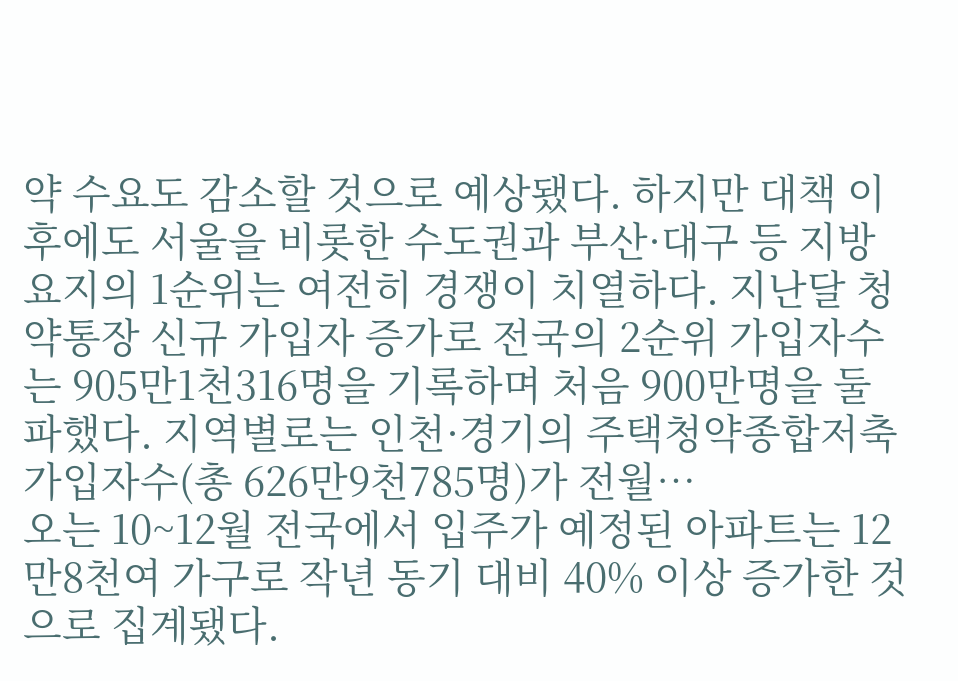약 수요도 감소할 것으로 예상됐다. 하지만 대책 이후에도 서울을 비롯한 수도권과 부산·대구 등 지방 요지의 1순위는 여전히 경쟁이 치열하다. 지난달 청약통장 신규 가입자 증가로 전국의 2순위 가입자수는 905만1천316명을 기록하며 처음 900만명을 둘파했다. 지역별로는 인천·경기의 주택청약종합저축 가입자수(총 626만9천785명)가 전월…
오는 10~12월 전국에서 입주가 예정된 아파트는 12만8천여 가구로 작년 동기 대비 40% 이상 증가한 것으로 집계됐다.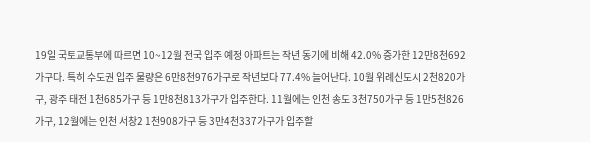19일 국토교통부에 따르면 10~12월 전국 입주 예정 아파트는 작년 동기에 비해 42.0% 증가한 12만8천692가구다. 특히 수도권 입주 물량은 6만8천976가구로 작년보다 77.4% 늘어난다. 10월 위례신도시 2천820가구, 광주 태전 1천685가구 등 1만8천813가구가 입주한다. 11월에는 인천 송도 3천750가구 등 1만5천826가구, 12월에는 인천 서창2 1천908가구 등 3만4천337가구가 입주할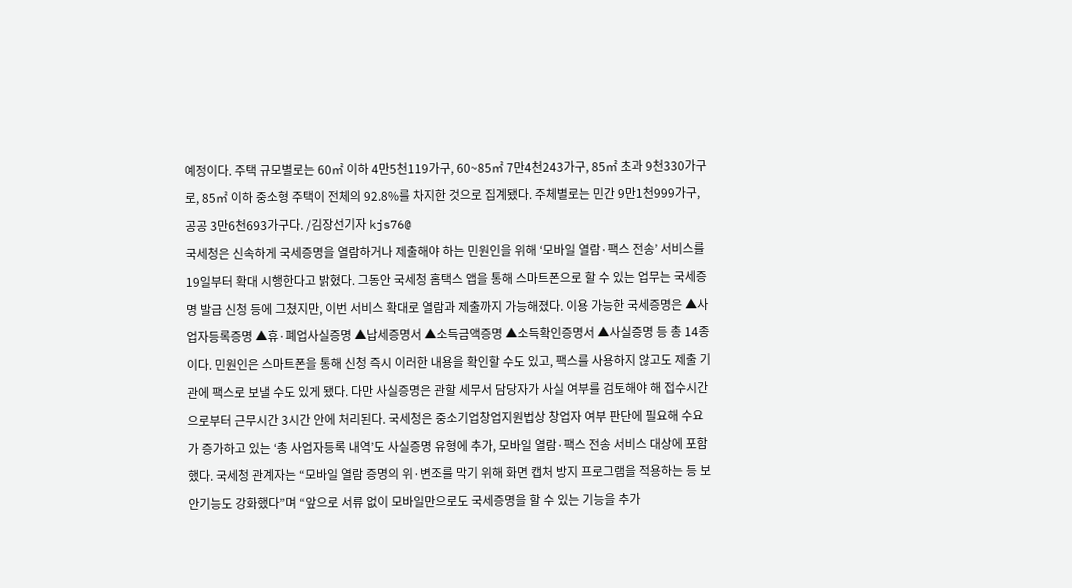예정이다. 주택 규모별로는 60㎡ 이하 4만5천119가구, 60~85㎡ 7만4천243가구, 85㎡ 초과 9천330가구로, 85㎡ 이하 중소형 주택이 전체의 92.8%를 차지한 것으로 집계됐다. 주체별로는 민간 9만1천999가구, 공공 3만6천693가구다. /김장선기자 kjs76@
국세청은 신속하게 국세증명을 열람하거나 제출해야 하는 민원인을 위해 ‘모바일 열람·팩스 전송’ 서비스를 19일부터 확대 시행한다고 밝혔다. 그동안 국세청 홈택스 앱을 통해 스마트폰으로 할 수 있는 업무는 국세증명 발급 신청 등에 그쳤지만, 이번 서비스 확대로 열람과 제출까지 가능해졌다. 이용 가능한 국세증명은 ▲사업자등록증명 ▲휴·폐업사실증명 ▲납세증명서 ▲소득금액증명 ▲소득확인증명서 ▲사실증명 등 총 14종이다. 민원인은 스마트폰을 통해 신청 즉시 이러한 내용을 확인할 수도 있고, 팩스를 사용하지 않고도 제출 기관에 팩스로 보낼 수도 있게 됐다. 다만 사실증명은 관할 세무서 담당자가 사실 여부를 검토해야 해 접수시간으로부터 근무시간 3시간 안에 처리된다. 국세청은 중소기업창업지원법상 창업자 여부 판단에 필요해 수요가 증가하고 있는 ‘총 사업자등록 내역’도 사실증명 유형에 추가, 모바일 열람·팩스 전송 서비스 대상에 포함했다. 국세청 관계자는 “모바일 열람 증명의 위·변조를 막기 위해 화면 캡처 방지 프로그램을 적용하는 등 보안기능도 강화했다”며 “앞으로 서류 없이 모바일만으로도 국세증명을 할 수 있는 기능을 추가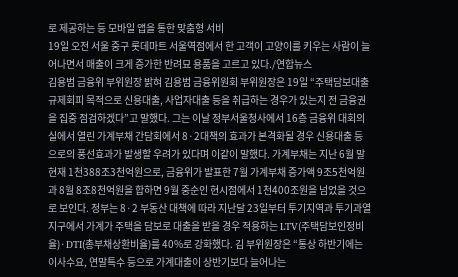로 제공하는 등 모바일 앱을 통한 맞춤형 서비
19일 오전 서울 중구 롯데마트 서울역점에서 한 고객이 고양이를 키우는 사람이 늘어나면서 매출이 크게 증가한 반려묘 용품을 고르고 있다./연합뉴스
김용범 금융위 부위원장 밝혀 김용범 금융위원회 부위원장은 19일 “주택담보대출 규제회피 목적으로 신용대출, 사업자대출 등을 취급하는 경우가 있는지 전 금융권을 집중 점검하겠다”고 말했다. 그는 이날 정부서울청사에서 16층 금융위 대회의실에서 열린 가계부채 간담회에서 8·2대책의 효과가 본격화될 경우 신용대출 등으로의 풍선효과가 발생할 우려가 있다며 이같이 말했다. 가계부채는 지난 6월 말 현재 1천388조3천억원으로, 금융위가 발표한 7월 가계부채 증가액 9조5천억원과 8월 8조8천억원을 합하면 9월 중순인 현시점에서 1천400조원을 넘었을 것으로 보인다. 정부는 8·2 부동산 대책에 따라 지난달 23일부터 투기지역과 투기과열지구에서 가계가 주택을 담보로 대출을 받을 경우 적용하는 LTV(주택담보인정비율)·DTI(총부채상환비율)를 40%로 강화했다. 김 부위원장은 “통상 하반기에는 이사수요, 연말특수 등으로 가계대출이 상반기보다 늘어나는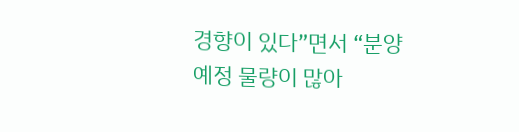경향이 있다”면서 “분양예정 물량이 많아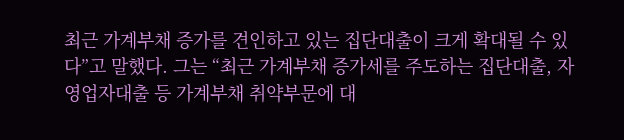최근 가계부채 증가를 견인하고 있는 집단대출이 크게 확대될 수 있다”고 말했다. 그는 “최근 가계부채 증가세를 주도하는 집단대출, 자영업자대출 등 가계부채 취약부문에 대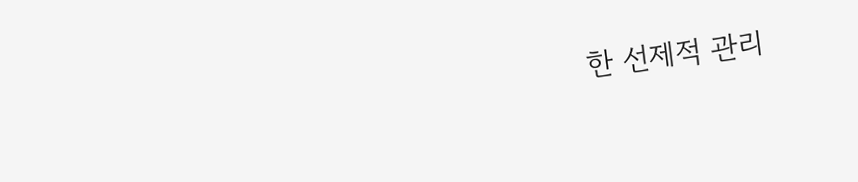한 선제적 관리